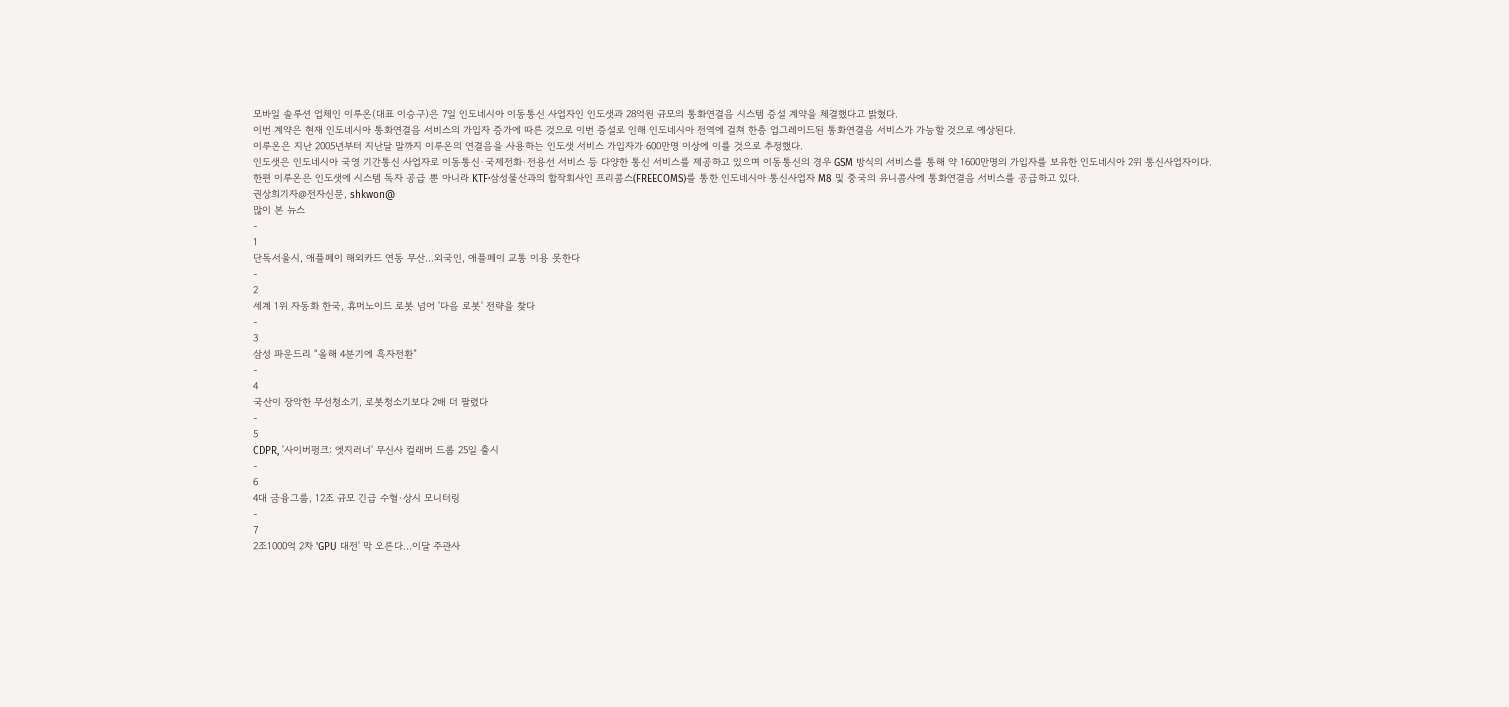모바일 솔루션 업체인 이루온(대표 이승구)은 7일 인도네시아 이동통신 사업자인 인도샛과 28억원 규모의 통화연결음 시스템 증설 계약을 체결했다고 밝혔다.
이번 계약은 현재 인도네시아 통화연결음 서비스의 가입자 증가에 따른 것으로 이번 증설로 인해 인도네시아 전역에 걸쳐 한층 업그레이드된 통화연결음 서비스가 가능할 것으로 예상된다.
이루온은 지난 2005년부터 지난달 말까지 이루온의 연결음을 사용하는 인도샛 서비스 가입자가 600만명 이상에 이를 것으로 추정했다.
인도샛은 인도네시아 국영 기간통신 사업자로 이동통신·국제전화·전용선 서비스 등 다양한 통신 서비스를 제공하고 있으며 이동통신의 경우 GSM 방식의 서비스를 통해 약 1600만명의 가입자를 보유한 인도네시아 2위 통신사업자이다.
한편 이루온은 인도샛에 시스템 독자 공급 뿐 아니라 KTF·삼성물산과의 합작회사인 프리콤스(FREECOMS)를 통한 인도네시아 통신사업자 M8 및 중국의 유니콤사에 통화연결음 서비스를 공급하고 있다.
권상희기자@전자신문, shkwon@
많이 본 뉴스
-
1
단독서울시, 애플페이 해외카드 연동 무산…외국인, 애플페이 교통 이용 못한다
-
2
세계 1위 자동화 한국, 휴머노이드 로봇 넘어 '다음 로봇' 전략을 찾다
-
3
삼성 파운드리 “올해 4분기에 흑자전환”
-
4
국산이 장악한 무선청소기, 로봇청소기보다 2배 더 팔렸다
-
5
CDPR, '사이버펑크: 엣지러너' 무신사 컬래버 드롭 25일 출시
-
6
4대 금융그룹, 12조 규모 긴급 수혈·상시 모니터링
-
7
2조1000억 2차 'GPU 대전' 막 오른다…이달 주관사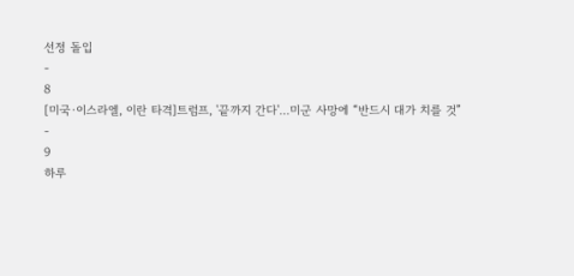선정 돌입
-
8
[미국·이스라엘, 이란 타격]트럼프, '끝까지 간다'…미군 사망에 “반드시 대가 치를 것”
-
9
하루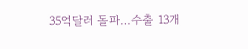35억달러 돌파…수출 13개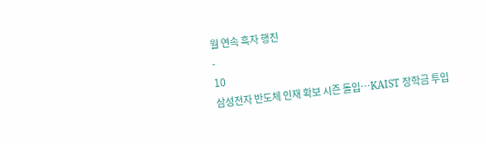월 연속 흑자 행진
-
10
삼성전자 반도체 인재 확보 시즌 돌입…KAIST 장학금 투입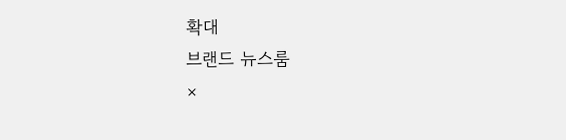확대
브랜드 뉴스룸
×